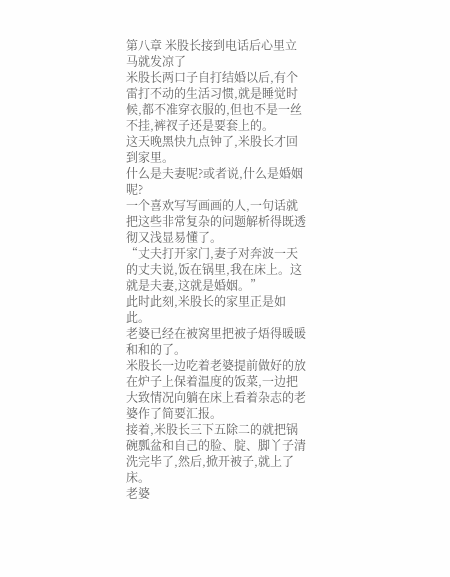第八章 米股长接到电话后心里立马就发凉了
米股长两口子自打结婚以后,有个雷打不动的生活习惯,就是睡觉时候,都不准穿衣服的,但也不是一丝不挂,裤衩子还是要套上的。
这天晚黑快九点钟了,米股长才回到家里。
什么是夫妻呢?或者说,什么是婚姻呢?
一个喜欢写写画画的人,一句话就把这些非常复杂的问题解析得既透彻又浅显易懂了。
“丈夫打开家门,妻子对奔波一天的丈夫说,饭在锅里,我在床上。这就是夫妻,这就是婚姻。”
此时此刻,米股长的家里正是如此。
老婆已经在被窝里把被子焐得暖暖和和的了。
米股长一边吃着老婆提前做好的放在炉子上保着温度的饭菜,一边把大致情况向躺在床上看着杂志的老婆作了简要汇报。
接着,米股长三下五除二的就把锅碗瓢盆和自己的脸、腚、脚丫子清洗完毕了,然后,掀开被子,就上了床。
老婆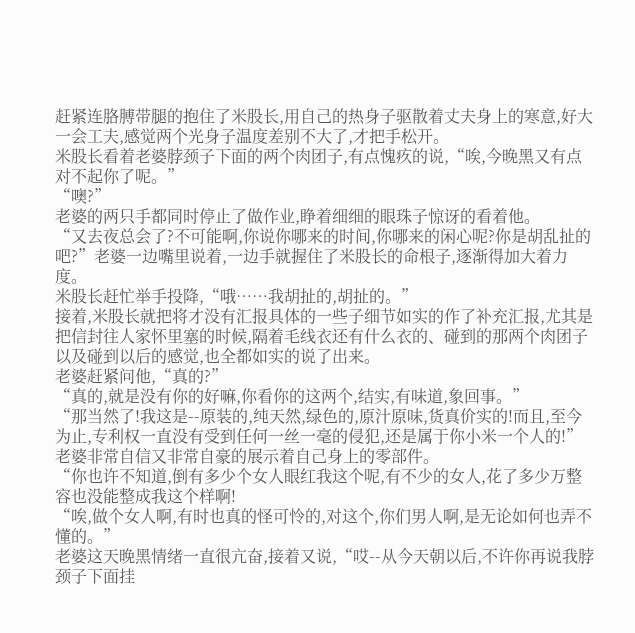赶紧连胳膊带腿的抱住了米股长,用自己的热身子驱散着丈夫身上的寒意,好大一会工夫,感觉两个光身子温度差别不大了,才把手松开。
米股长看着老婆脖颈子下面的两个肉团子,有点愧疚的说,“唉,今晚黑又有点对不起你了呢。”
“噢?”
老婆的两只手都同时停止了做作业,睁着细细的眼珠子惊讶的看着他。
“又去夜总会了?不可能啊,你说你哪来的时间,你哪来的闲心呢?你是胡乱扯的吧?”老婆一边嘴里说着,一边手就握住了米股长的命根子,逐渐得加大着力度。
米股长赶忙举手投降,“哦……我胡扯的,胡扯的。”
接着,米股长就把将才没有汇报具体的一些子细节如实的作了补充汇报,尤其是把信封往人家怀里塞的时候,隔着毛线衣还有什么衣的、碰到的那两个肉团子以及碰到以后的感觉,也全都如实的说了出来。
老婆赶紧问他,“真的?”
“真的,就是没有你的好嘛,你看你的这两个,结实,有味道,象回事。”
“那当然了!我这是--原装的,纯天然,绿色的,原汁原味,货真价实的!而且,至今为止,专利权一直没有受到任何一丝一毫的侵犯,还是属于你小米一个人的!”
老婆非常自信又非常自豪的展示着自己身上的零部件。
“你也许不知道,倒有多少个女人眼红我这个呢,有不少的女人,花了多少万整容也没能整成我这个样啊!
“唉,做个女人啊,有时也真的怪可怜的,对这个,你们男人啊,是无论如何也弄不懂的。”
老婆这天晚黑情绪一直很亢奋,接着又说,“哎--从今天朝以后,不许你再说我脖颈子下面挂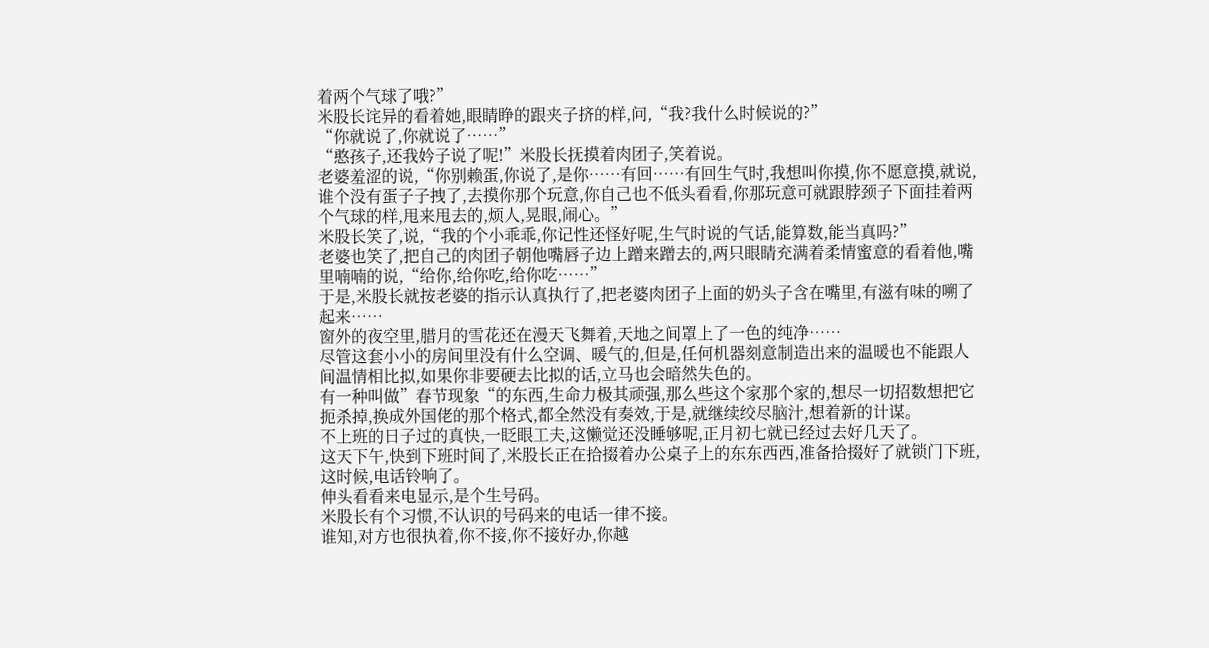着两个气球了哦?”
米股长诧异的看着她,眼睛睁的跟夹子挤的样,问,“我?我什么时候说的?”
“你就说了,你就说了……”
“憨孩子,还我妗子说了呢!”米股长抚摸着肉团子,笑着说。
老婆羞涩的说,“你别赖蛋,你说了,是你……有回……有回生气时,我想叫你摸,你不愿意摸,就说,谁个没有蛋子子拽了,去摸你那个玩意,你自己也不低头看看,你那玩意可就跟脖颈子下面挂着两个气球的样,甩来甩去的,烦人,晃眼,闹心。”
米股长笑了,说,“我的个小乖乖,你记性还怪好呢,生气时说的气话,能算数,能当真吗?”
老婆也笑了,把自己的肉团子朝他嘴唇子边上蹭来蹭去的,两只眼睛充满着柔情蜜意的看着他,嘴里喃喃的说,“给你,给你吃,给你吃……”
于是,米股长就按老婆的指示认真执行了,把老婆肉团子上面的奶头子含在嘴里,有滋有味的嗍了起来……
窗外的夜空里,腊月的雪花还在漫天飞舞着,天地之间罩上了一色的纯净……
尽管这套小小的房间里没有什么空调、暖气的,但是,任何机器刻意制造出来的温暖也不能跟人间温情相比拟,如果你非要硬去比拟的话,立马也会暗然失色的。
有一种叫做”春节现象“的东西,生命力极其顽强,那么些这个家那个家的,想尽一切招数想把它扼杀掉,换成外国佬的那个格式,都全然没有奏效,于是,就继续绞尽脑汁,想着新的计谋。
不上班的日子过的真快,一眨眼工夫,这懒觉还没睡够呢,正月初七就已经过去好几天了。
这天下午,快到下班时间了,米股长正在拾掇着办公桌子上的东东西西,准备拾掇好了就锁门下班,这时候,电话铃响了。
伸头看看来电显示,是个生号码。
米股长有个习惯,不认识的号码来的电话一律不接。
谁知,对方也很执着,你不接,你不接好办,你越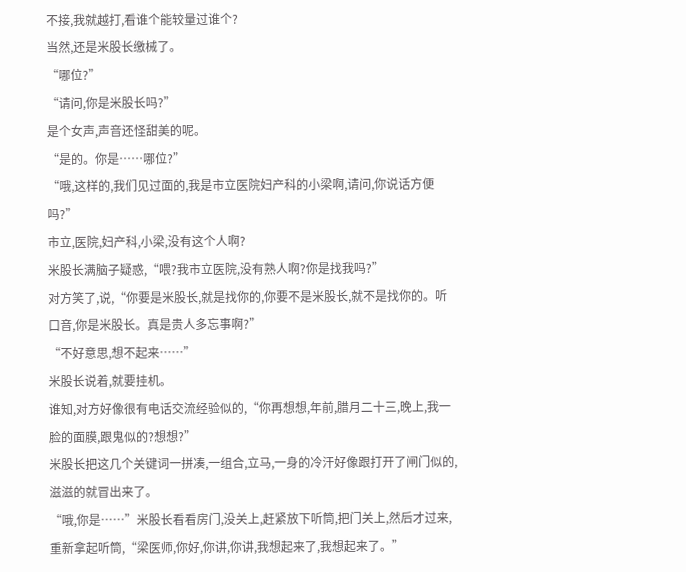不接,我就越打,看谁个能较量过谁个?
当然,还是米股长缴械了。
“哪位?”
“请问,你是米股长吗?”
是个女声,声音还怪甜美的呢。
“是的。你是……哪位?”
“哦,这样的,我们见过面的,我是市立医院妇产科的小梁啊,请问,你说话方便吗?”
市立,医院,妇产科,小梁,没有这个人啊?
米股长满脑子疑惑,“喂?我市立医院,没有熟人啊?你是找我吗?”
对方笑了,说,“你要是米股长,就是找你的,你要不是米股长,就不是找你的。听口音,你是米股长。真是贵人多忘事啊?”
“不好意思,想不起来……”
米股长说着,就要挂机。
谁知,对方好像很有电话交流经验似的,“你再想想,年前,腊月二十三,晚上,我一脸的面膜,跟鬼似的?想想?”
米股长把这几个关键词一拼凑,一组合,立马,一身的冷汗好像跟打开了闸门似的,滋滋的就冒出来了。
“哦,你是……”米股长看看房门,没关上,赶紧放下听筒,把门关上,然后才过来,重新拿起听筒,“梁医师,你好,你讲,你讲,我想起来了,我想起来了。”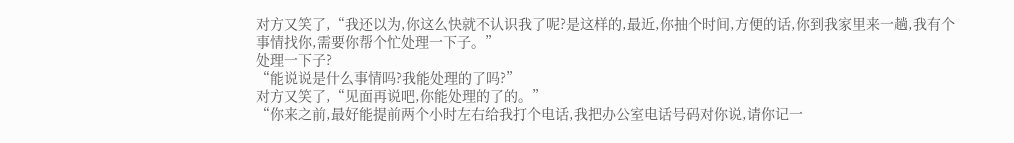对方又笑了,“我还以为,你这么快就不认识我了呢?是这样的,最近,你抽个时间,方便的话,你到我家里来一趟,我有个事情找你,需要你帮个忙处理一下子。”
处理一下子?
“能说说是什么事情吗?我能处理的了吗?”
对方又笑了,“见面再说吧,你能处理的了的。”
“你来之前,最好能提前两个小时左右给我打个电话,我把办公室电话号码对你说,请你记一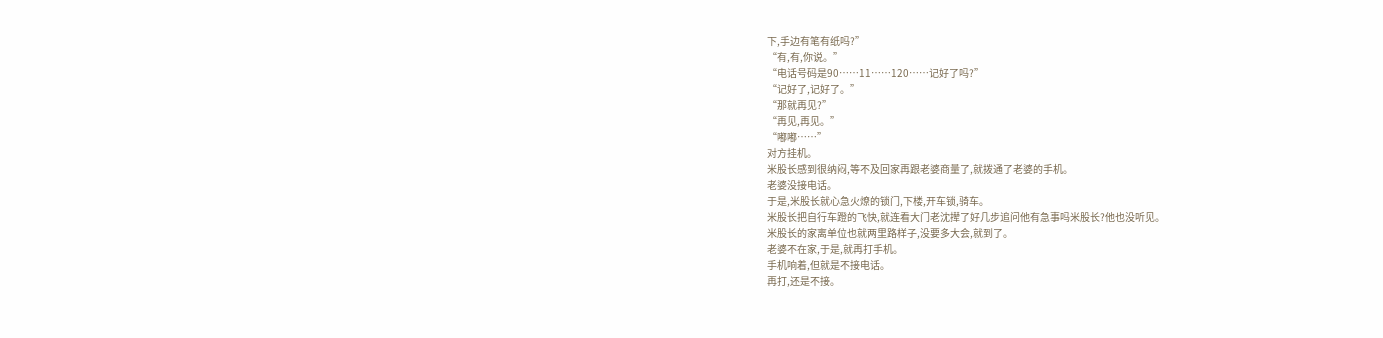下,手边有笔有纸吗?”
“有,有,你说。”
“电话号码是90……11……120……记好了吗?”
“记好了,记好了。”
“那就再见?”
“再见,再见。”
“嘟嘟……”
对方挂机。
米股长感到很纳闷,等不及回家再跟老婆商量了,就拨通了老婆的手机。
老婆没接电话。
于是,米股长就心急火燎的锁门,下楼,开车锁,骑车。
米股长把自行车蹬的飞快,就连看大门老沈撵了好几步追问他有急事吗米股长?他也没听见。
米股长的家离单位也就两里路样子,没要多大会,就到了。
老婆不在家,于是,就再打手机。
手机响着,但就是不接电话。
再打,还是不接。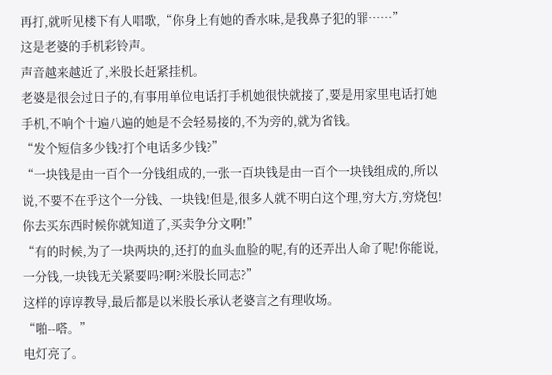再打,就听见楼下有人唱歌,“你身上有她的香水味,是我鼻子犯的罪……”
这是老婆的手机彩铃声。
声音越来越近了,米股长赶紧挂机。
老婆是很会过日子的,有事用单位电话打手机她很快就接了,要是用家里电话打她手机,不响个十遍八遍的她是不会轻易接的,不为旁的,就为省钱。
“发个短信多少钱?打个电话多少钱?”
“一块钱是由一百个一分钱组成的,一张一百块钱是由一百个一块钱组成的,所以说,不要不在乎这个一分钱、一块钱!但是,很多人就不明白这个理,穷大方,穷烧包!你去买东西时候你就知道了,买卖争分文啊!”
“有的时候,为了一块两块的,还打的血头血脸的呢,有的还弄出人命了呢!你能说,一分钱,一块钱无关紧要吗?啊?米股长同志?”
这样的谆谆教导,最后都是以米股长承认老婆言之有理收场。
“啪--嗒。”
电灯亮了。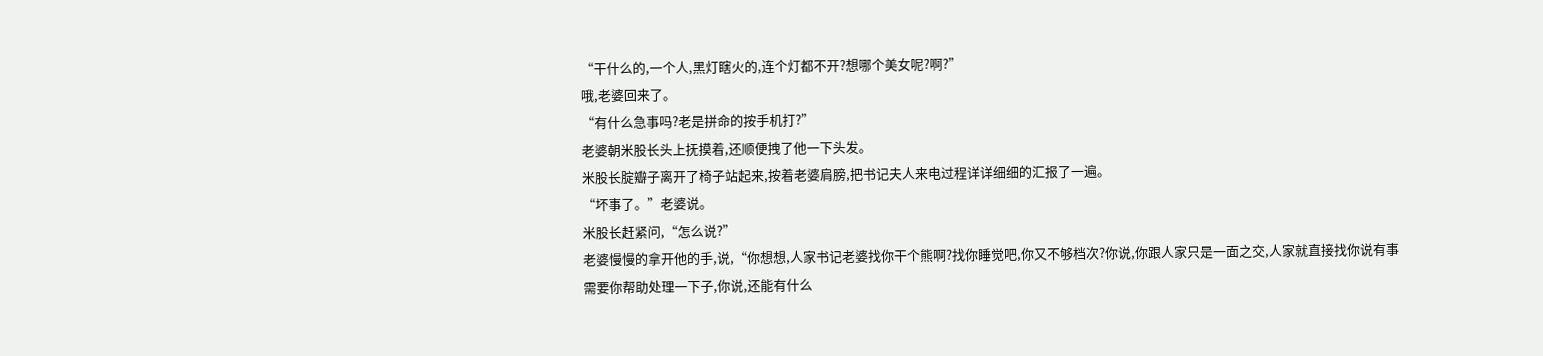“干什么的,一个人,黑灯瞎火的,连个灯都不开?想哪个美女呢?啊?”
哦,老婆回来了。
“有什么急事吗?老是拼命的按手机打?”
老婆朝米股长头上抚摸着,还顺便拽了他一下头发。
米股长腚瓣子离开了椅子站起来,按着老婆肩膀,把书记夫人来电过程详详细细的汇报了一遍。
“坏事了。”老婆说。
米股长赶紧问,“怎么说?”
老婆慢慢的拿开他的手,说,“你想想,人家书记老婆找你干个熊啊?找你睡觉吧,你又不够档次?你说,你跟人家只是一面之交,人家就直接找你说有事需要你帮助处理一下子,你说,还能有什么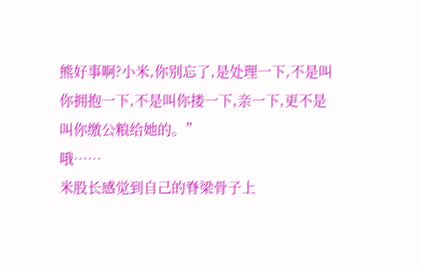熊好事啊?小米,你别忘了,是处理一下,不是叫你拥抱一下,不是叫你搂一下,亲一下,更不是叫你缴公粮给她的。”
哦……
米股长感觉到自己的脊梁骨子上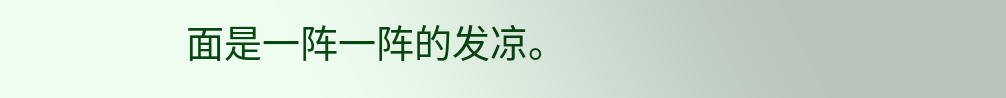面是一阵一阵的发凉。